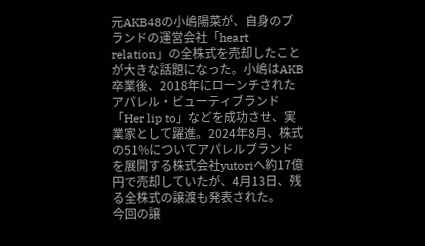元AKB48の小嶋陽菜が、自身のブランドの運営会社「heart relation」の全株式を売却したことが大きな話題になった。小嶋はAKB卒業後、2018年にローンチされたアパレル・ビューティブランド「Her lip to」などを成功させ、実業家として躍進。2024年8月、株式の51%についてアパレルブランドを展開する株式会社yutoriへ約17億円で売却していたが、4月13日、残る全株式の譲渡も発表された。
今回の譲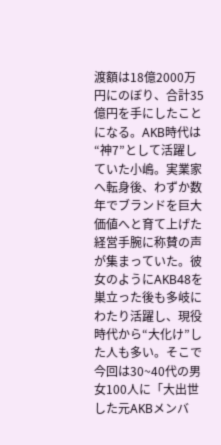渡額は18億2000万円にのぼり、合計35億円を手にしたことになる。AKB時代は“神7”として活躍していた小嶋。実業家へ転身後、わずか数年でブランドを巨大価値へと育て上げた経営手腕に称賛の声が集まっていた。彼女のようにAKB48を巣立った後も多岐にわたり活躍し、現役時代から“大化け”した人も多い。そこで今回は30~40代の男女100人に「大出世した元AKBメンバ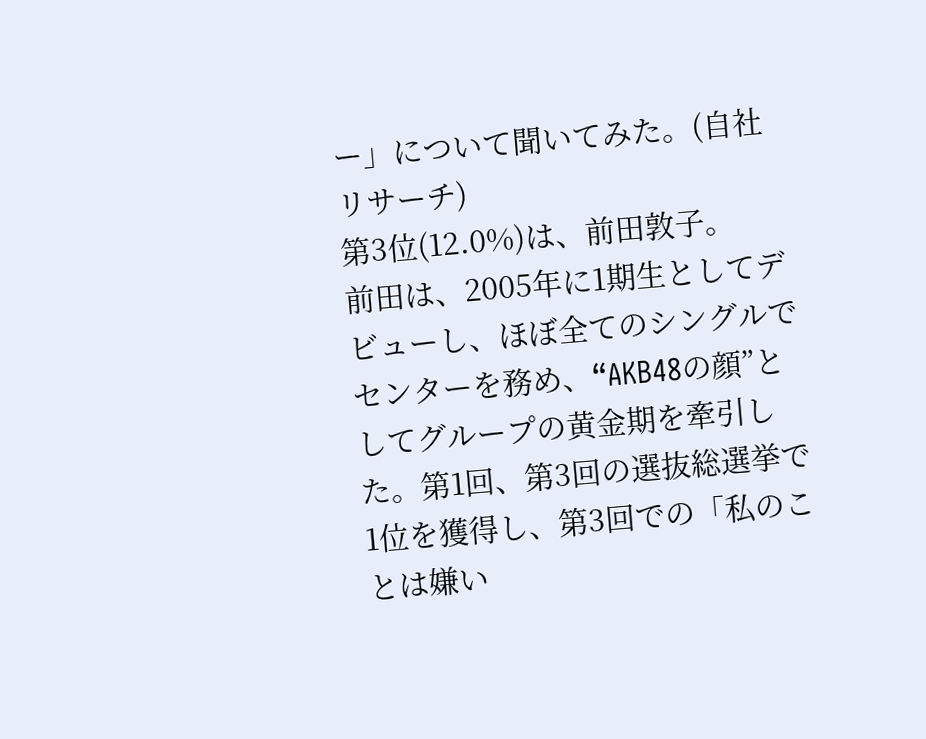ー」について聞いてみた。(自社リサーチ)
第3位(12.0%)は、前田敦子。
前田は、2005年に1期生としてデビューし、ほぼ全てのシングルでセンターを務め、“AKB48の顔”としてグループの黄金期を牽引した。第1回、第3回の選抜総選挙で1位を獲得し、第3回での「私のことは嫌い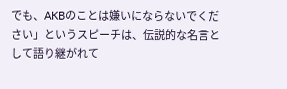でも、AKBのことは嫌いにならないでください」というスピーチは、伝説的な名言として語り継がれて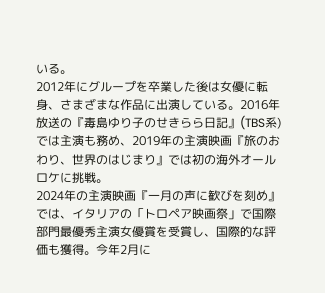いる。
2012年にグループを卒業した後は女優に転身、さまざまな作品に出演している。2016年放送の『毒島ゆり子のせきらら日記』(TBS系)では主演も務め、2019年の主演映画『旅のおわり、世界のはじまり』では初の海外オールロケに挑戦。
2024年の主演映画『一月の声に歓びを刻め』では、イタリアの「トロペア映画祭」で国際部門最優秀主演女優賞を受賞し、国際的な評価も獲得。今年2月に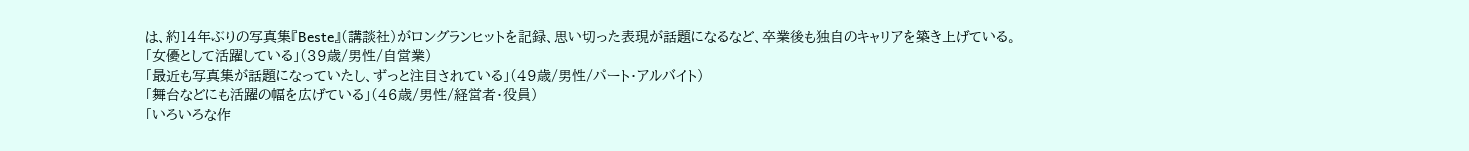は、約14年ぶりの写真集『Beste』(講談社)がロングランヒットを記録、思い切った表現が話題になるなど、卒業後も独自のキャリアを築き上げている。
「女優として活躍している」(39歳/男性/自営業)
「最近も写真集が話題になっていたし、ずっと注目されている」(49歳/男性/パート・アルバイト)
「舞台などにも活躍の幅を広げている」(46歳/男性/経営者・役員)
「いろいろな作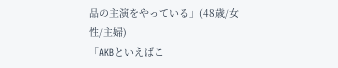品の主演をやっている」(48歳/女性/主婦)
「AKBといえばこ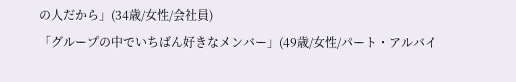の人だから」(34歳/女性/会社員)
「グループの中でいちばん好きなメンバー」(49歳/女性/パート・アルバイ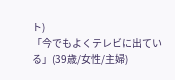ト)
「今でもよくテレビに出ている」(39歳/女性/主婦)